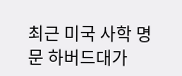최근 미국 사학 명문 하버드대가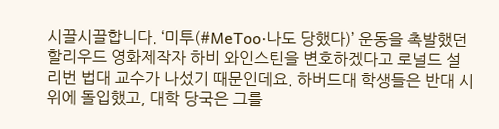시끌시끌합니다. ‘미투(#MeToo·나도 당했다)’ 운동을 촉발했던 할리우드 영화제작자 하비 와인스틴을 변호하겠다고 로널드 설리번 법대 교수가 나섰기 때문인데요. 하버드대 학생들은 반대 시위에 돌입했고, 대학 당국은 그를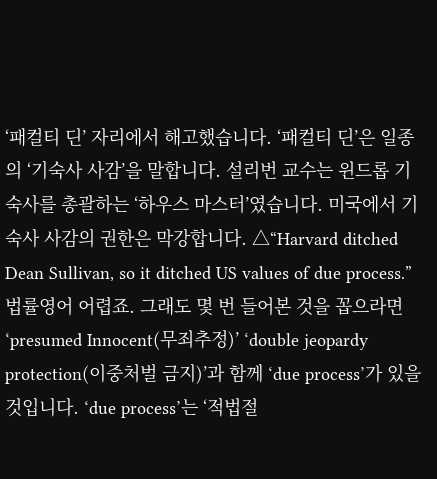‘패컬티 딘’ 자리에서 해고했습니다. ‘패컬티 딘’은 일종의 ‘기숙사 사감’을 말합니다. 설리번 교수는 윈드롭 기숙사를 총괄하는 ‘하우스 마스터’였습니다. 미국에서 기숙사 사감의 권한은 막강합니다. △“Harvard ditched Dean Sullivan, so it ditched US values of due process.” 법률영어 어렵죠. 그래도 몇 번 들어본 것을 꼽으라면 ‘presumed Innocent(무죄추정)’ ‘double jeopardy protection(이중처벌 금지)’과 함께 ‘due process’가 있을 것입니다. ‘due process’는 ‘적법절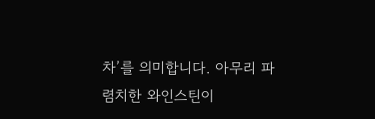차’를 의미합니다. 아무리 파렴치한 와인스틴이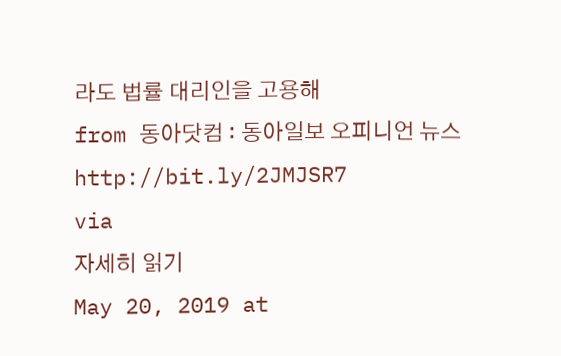라도 법률 대리인을 고용해
from 동아닷컴 : 동아일보 오피니언 뉴스 http://bit.ly/2JMJSR7
via
자세히 읽기
May 20, 2019 at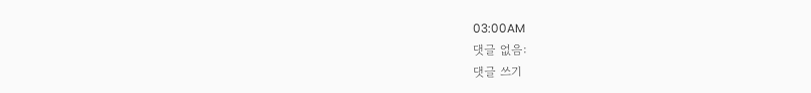03:00AM
댓글 없음:
댓글 쓰기